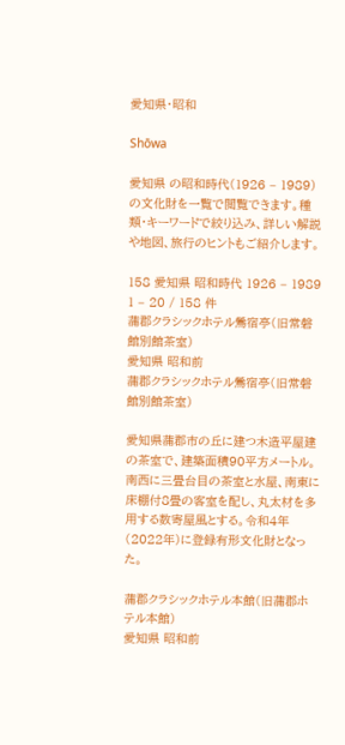愛知県・昭和

Shōwa

愛知県 の昭和時代(1926 – 1989)の文化財を一覧で閲覧できます。種類・キーワードで絞り込み、詳しい解説や地図、旅行のヒントもご紹介します。

158 愛知県 昭和時代 1926 – 1989
1 – 20 / 158 件
蒲郡クラシックホテル鶯宿亭(旧常磐館別館茶室)
愛知県 昭和前
蒲郡クラシックホテル鶯宿亭(旧常磐館別館茶室)

愛知県蒲郡市の丘に建つ木造平屋建の茶室で、建築面積90平方メートル。南西に三畳台目の茶室と水屋、南東に床棚付8畳の客室を配し、丸太材を多用する数寄屋風とする。令和4年(2022年)に登録有形文化財となった。

蒲郡クラシックホテル本館(旧蒲郡ホテル本館)
愛知県 昭和前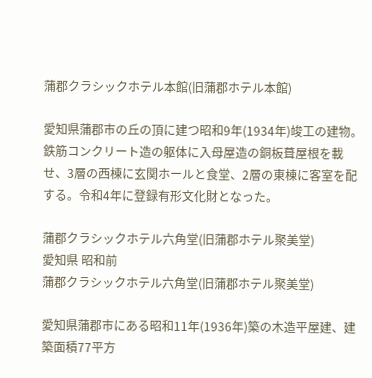蒲郡クラシックホテル本館(旧蒲郡ホテル本館)

愛知県蒲郡市の丘の頂に建つ昭和9年(1934年)竣工の建物。鉄筋コンクリート造の躯体に入母屋造の銅板葺屋根を載せ、3層の西棟に玄関ホールと食堂、2層の東棟に客室を配する。令和4年に登録有形文化財となった。

蒲郡クラシックホテル六角堂(旧蒲郡ホテル聚美堂)
愛知県 昭和前
蒲郡クラシックホテル六角堂(旧蒲郡ホテル聚美堂)

愛知県蒲郡市にある昭和11年(1936年)築の木造平屋建、建築面積77平方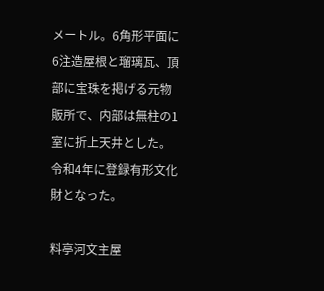メートル。6角形平面に6注造屋根と瑠璃瓦、頂部に宝珠を掲げる元物販所で、内部は無柱の1室に折上天井とした。令和4年に登録有形文化財となった。

料亭河文主屋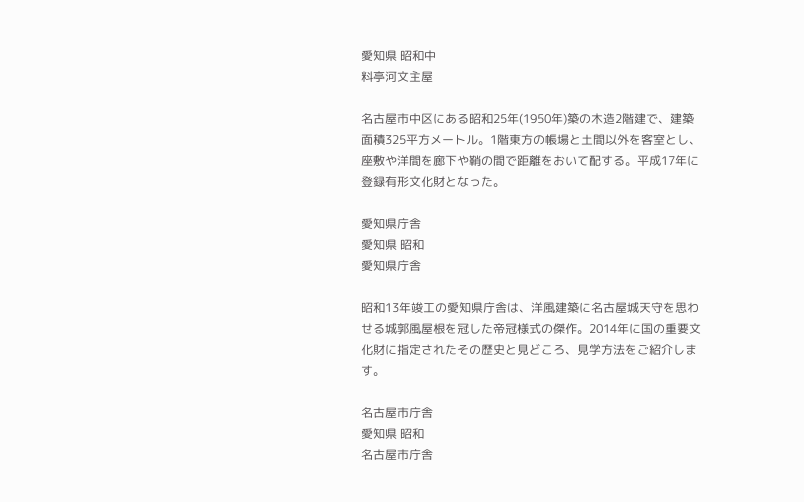愛知県 昭和中
料亭河文主屋

名古屋市中区にある昭和25年(1950年)築の木造2階建で、建築面積325平方メートル。1階東方の帳場と土間以外を客室とし、座敷や洋間を廊下や鞘の間で距離をおいて配する。平成17年に登録有形文化財となった。

愛知県庁舎
愛知県 昭和
愛知県庁舎

昭和13年竣工の愛知県庁舎は、洋風建築に名古屋城天守を思わせる城郭風屋根を冠した帝冠様式の傑作。2014年に国の重要文化財に指定されたその歴史と見どころ、見学方法をご紹介します。

名古屋市庁舎
愛知県 昭和
名古屋市庁舎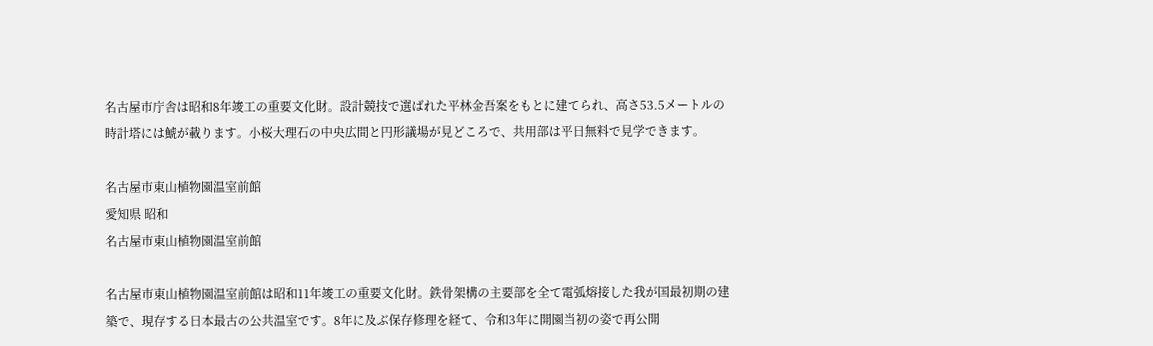名古屋市庁舎は昭和8年竣工の重要文化財。設計競技で選ばれた平林金吾案をもとに建てられ、高さ53.5メートルの時計塔には鯱が載ります。小桜大理石の中央広間と円形議場が見どころで、共用部は平日無料で見学できます。

名古屋市東山植物園温室前館
愛知県 昭和
名古屋市東山植物園温室前館

名古屋市東山植物園温室前館は昭和11年竣工の重要文化財。鉄骨架構の主要部を全て電弧熔接した我が国最初期の建築で、現存する日本最古の公共温室です。8年に及ぶ保存修理を経て、令和3年に開園当初の姿で再公開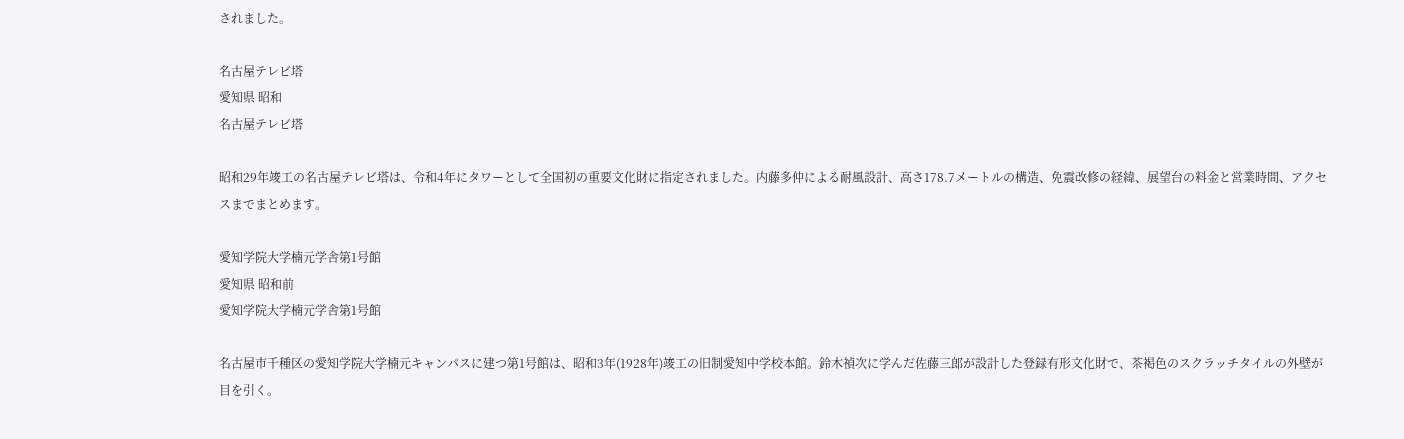されました。

名古屋テレビ塔
愛知県 昭和
名古屋テレビ塔

昭和29年竣工の名古屋テレビ塔は、令和4年にタワーとして全国初の重要文化財に指定されました。内藤多仲による耐風設計、高さ178.7メートルの構造、免震改修の経緯、展望台の料金と営業時間、アクセスまでまとめます。

愛知学院大学楠元学舎第1号館
愛知県 昭和前
愛知学院大学楠元学舎第1号館

名古屋市千種区の愛知学院大学楠元キャンパスに建つ第1号館は、昭和3年(1928年)竣工の旧制愛知中学校本館。鈴木禎次に学んだ佐藤三郎が設計した登録有形文化財で、茶褐色のスクラッチタイルの外壁が目を引く。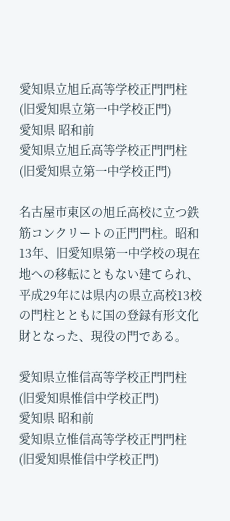愛知県立旭丘高等学校正門門柱(旧愛知県立第一中学校正門)
愛知県 昭和前
愛知県立旭丘高等学校正門門柱(旧愛知県立第一中学校正門)

名古屋市東区の旭丘高校に立つ鉄筋コンクリートの正門門柱。昭和13年、旧愛知県第一中学校の現在地への移転にともない建てられ、平成29年には県内の県立高校13校の門柱とともに国の登録有形文化財となった、現役の門である。

愛知県立惟信高等学校正門門柱(旧愛知県惟信中学校正門)
愛知県 昭和前
愛知県立惟信高等学校正門門柱(旧愛知県惟信中学校正門)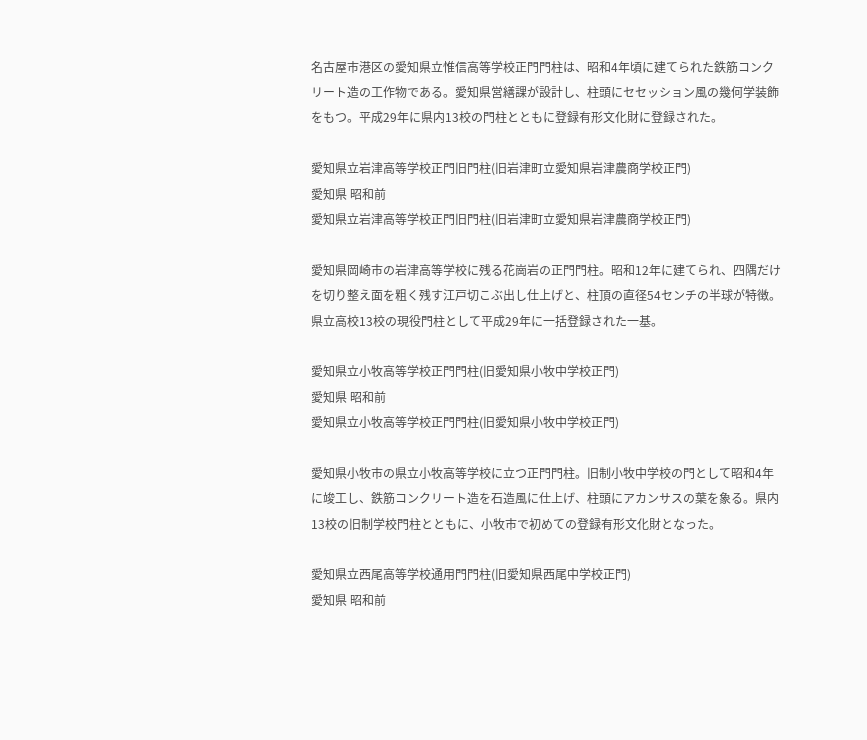名古屋市港区の愛知県立惟信高等学校正門門柱は、昭和4年頃に建てられた鉄筋コンクリート造の工作物である。愛知県営繕課が設計し、柱頭にセセッション風の幾何学装飾をもつ。平成29年に県内13校の門柱とともに登録有形文化財に登録された。

愛知県立岩津高等学校正門旧門柱(旧岩津町立愛知県岩津農商学校正門)
愛知県 昭和前
愛知県立岩津高等学校正門旧門柱(旧岩津町立愛知県岩津農商学校正門)

愛知県岡崎市の岩津高等学校に残る花崗岩の正門門柱。昭和12年に建てられ、四隅だけを切り整え面を粗く残す江戸切こぶ出し仕上げと、柱頂の直径54センチの半球が特徴。県立高校13校の現役門柱として平成29年に一括登録された一基。

愛知県立小牧高等学校正門門柱(旧愛知県小牧中学校正門)
愛知県 昭和前
愛知県立小牧高等学校正門門柱(旧愛知県小牧中学校正門)

愛知県小牧市の県立小牧高等学校に立つ正門門柱。旧制小牧中学校の門として昭和4年に竣工し、鉄筋コンクリート造を石造風に仕上げ、柱頭にアカンサスの葉を象る。県内13校の旧制学校門柱とともに、小牧市で初めての登録有形文化財となった。

愛知県立西尾高等学校通用門門柱(旧愛知県西尾中学校正門)
愛知県 昭和前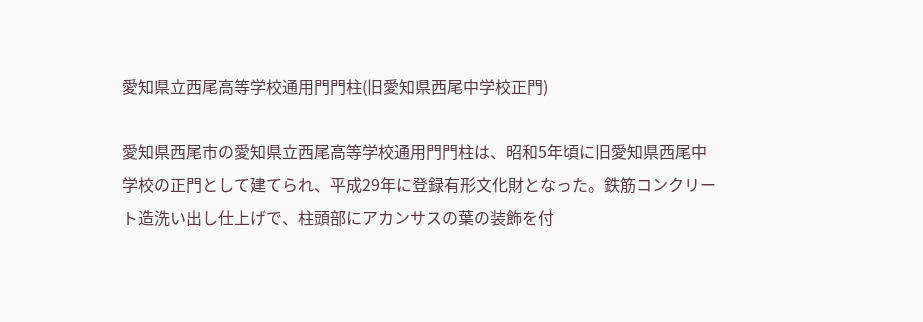愛知県立西尾高等学校通用門門柱(旧愛知県西尾中学校正門)

愛知県西尾市の愛知県立西尾高等学校通用門門柱は、昭和5年頃に旧愛知県西尾中学校の正門として建てられ、平成29年に登録有形文化財となった。鉄筋コンクリート造洗い出し仕上げで、柱頭部にアカンサスの葉の装飾を付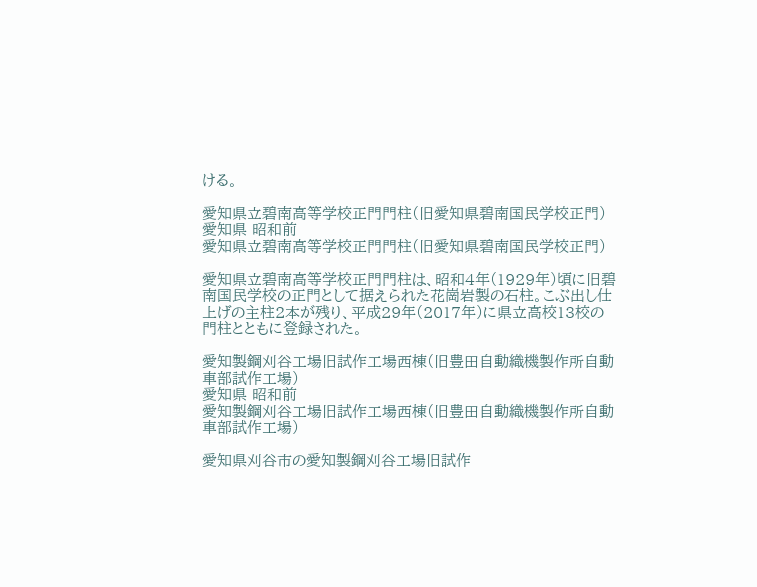ける。

愛知県立碧南高等学校正門門柱(旧愛知県碧南国民学校正門)
愛知県 昭和前
愛知県立碧南高等学校正門門柱(旧愛知県碧南国民学校正門)

愛知県立碧南高等学校正門門柱は、昭和4年(1929年)頃に旧碧南国民学校の正門として据えられた花崗岩製の石柱。こぶ出し仕上げの主柱2本が残り、平成29年(2017年)に県立高校13校の門柱とともに登録された。

愛知製鋼刈谷工場旧試作工場西棟(旧豊田自動織機製作所自動車部試作工場)
愛知県 昭和前
愛知製鋼刈谷工場旧試作工場西棟(旧豊田自動織機製作所自動車部試作工場)

愛知県刈谷市の愛知製鋼刈谷工場旧試作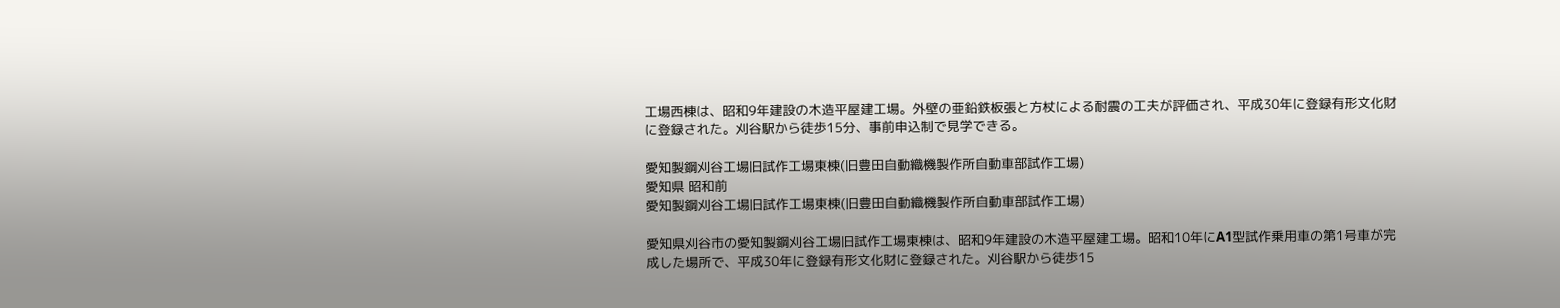工場西棟は、昭和9年建設の木造平屋建工場。外壁の亜鉛鉄板張と方杖による耐震の工夫が評価され、平成30年に登録有形文化財に登録された。刈谷駅から徒歩15分、事前申込制で見学できる。

愛知製鋼刈谷工場旧試作工場東棟(旧豊田自動織機製作所自動車部試作工場)
愛知県 昭和前
愛知製鋼刈谷工場旧試作工場東棟(旧豊田自動織機製作所自動車部試作工場)

愛知県刈谷市の愛知製鋼刈谷工場旧試作工場東棟は、昭和9年建設の木造平屋建工場。昭和10年にA1型試作乗用車の第1号車が完成した場所で、平成30年に登録有形文化財に登録された。刈谷駅から徒歩15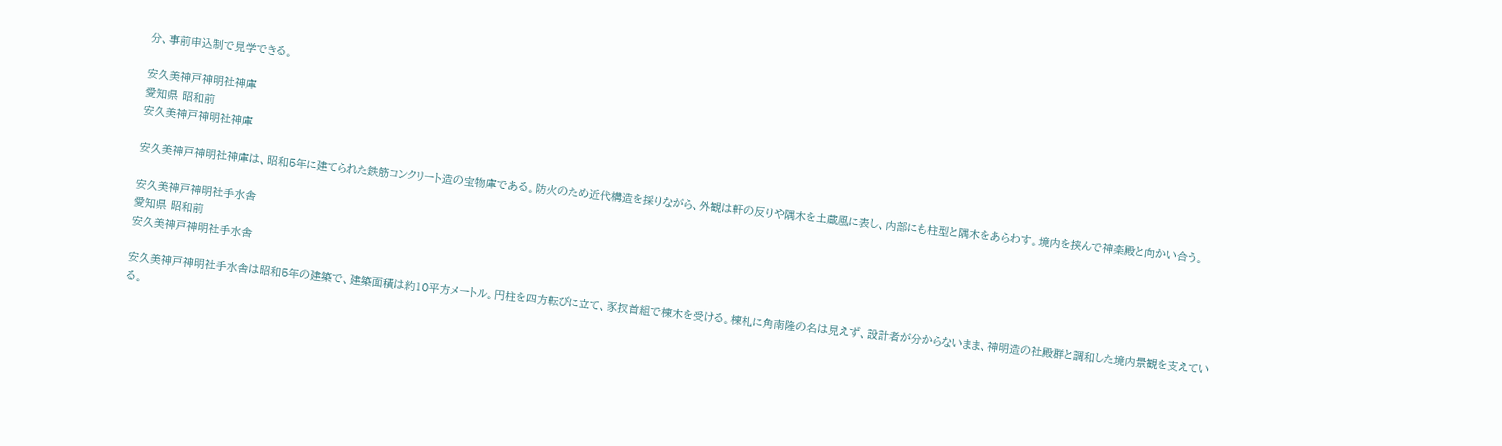分、事前申込制で見学できる。

安久美神戸神明社神庫
愛知県 昭和前
安久美神戸神明社神庫

安久美神戸神明社神庫は、昭和5年に建てられた鉄筋コンクリート造の宝物庫である。防火のため近代構造を採りながら、外観は軒の反りや隅木を土蔵風に表し、内部にも柱型と隅木をあらわす。境内を挟んで神楽殿と向かい合う。

安久美神戸神明社手水舎
愛知県 昭和前
安久美神戸神明社手水舎

安久美神戸神明社手水舎は昭和5年の建築で、建築面積は約10平方メートル。円柱を四方転びに立て、豕扠首組で棟木を受ける。棟札に角南隆の名は見えず、設計者が分からないまま、神明造の社殿群と調和した境内景観を支えている。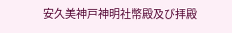安久美神戸神明社幣殿及び拝殿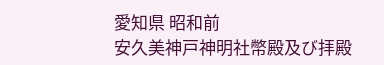愛知県 昭和前
安久美神戸神明社幣殿及び拝殿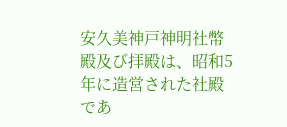安久美神戸神明社幣殿及び拝殿は、昭和5年に造営された社殿であ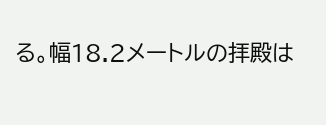る。幅18.2メートルの拝殿は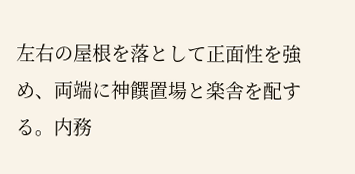左右の屋根を落として正面性を強め、両端に神饌置場と楽舎を配する。内務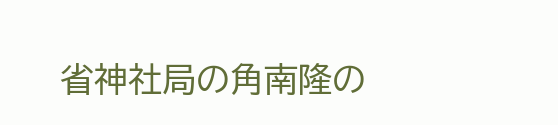省神社局の角南隆の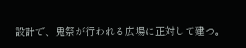設計で、鬼祭が行われる広場に正対して建つ。